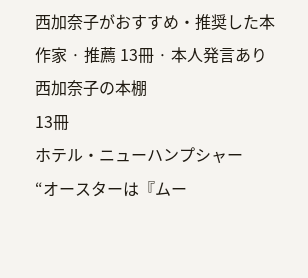西加奈子がおすすめ・推奨した本
作家 · 推薦 13冊 · 本人発言あり
西加奈子の本棚
13冊
ホテル・ニューハンプシャー
“オースターは『ムー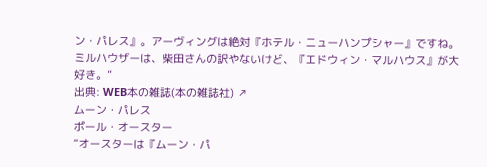ン・パレス』。アーヴィングは絶対『ホテル・ニューハンプシャー』ですね。ミルハウザーは、柴田さんの訳やないけど、『エドウィン・マルハウス』が大好き。”
出典: WEB本の雑誌(本の雑誌社) ↗
ムーン・パレス
ポール・オースター
“オースターは『ムーン・パ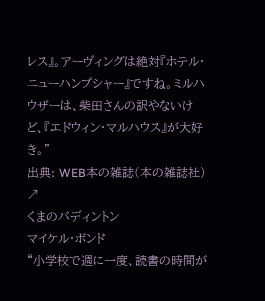レス』。アーヴィングは絶対『ホテル・ニューハンプシャー』ですね。ミルハウザーは、柴田さんの訳やないけど、『エドウィン・マルハウス』が大好き。”
出典: WEB本の雑誌(本の雑誌社) ↗
くまのパディントン
マイケル・ボンド
“小学校で週に一度、読書の時間が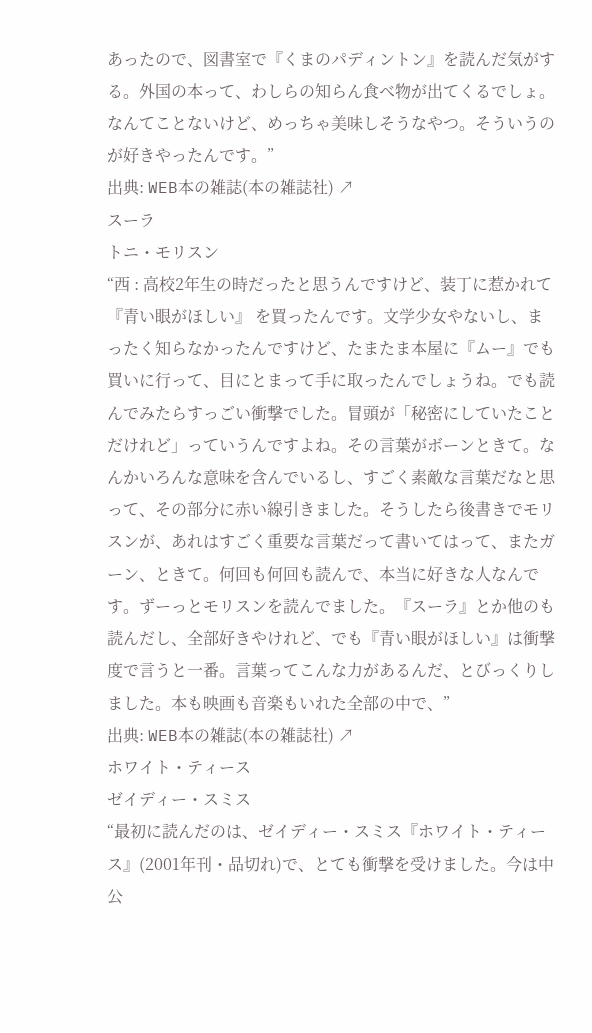あったので、図書室で『くまのパディントン』を読んだ気がする。外国の本って、わしらの知らん食べ物が出てくるでしょ。なんてことないけど、めっちゃ美味しそうなやつ。そういうのが好きやったんです。”
出典: WEB本の雑誌(本の雑誌社) ↗
スーラ
トニ・モリスン
“西 : 高校2年生の時だったと思うんですけど、装丁に惹かれて 『青い眼がほしい』 を買ったんです。文学少女やないし、まったく知らなかったんですけど、たまたま本屋に『ムー』でも買いに行って、目にとまって手に取ったんでしょうね。でも読んでみたらすっごい衝撃でした。冒頭が「秘密にしていたことだけれど」っていうんですよね。その言葉がボーンときて。なんかいろんな意味を含んでいるし、すごく素敵な言葉だなと思って、その部分に赤い線引きました。そうしたら後書きでモリスンが、あれはすごく重要な言葉だって書いてはって、またガーン、ときて。何回も何回も読んで、本当に好きな人なんです。ずーっとモリスンを読んでました。『スーラ』とか他のも読んだし、全部好きやけれど、でも『青い眼がほしい』は衝撃度で言うと一番。言葉ってこんな力があるんだ、とびっくりしました。本も映画も音楽もいれた全部の中で、”
出典: WEB本の雑誌(本の雑誌社) ↗
ホワイト・ティース
ゼイディー・スミス
“最初に読んだのは、ゼイディー・スミス『ホワイト・ティース』(2001年刊・品切れ)で、とても衝撃を受けました。今は中公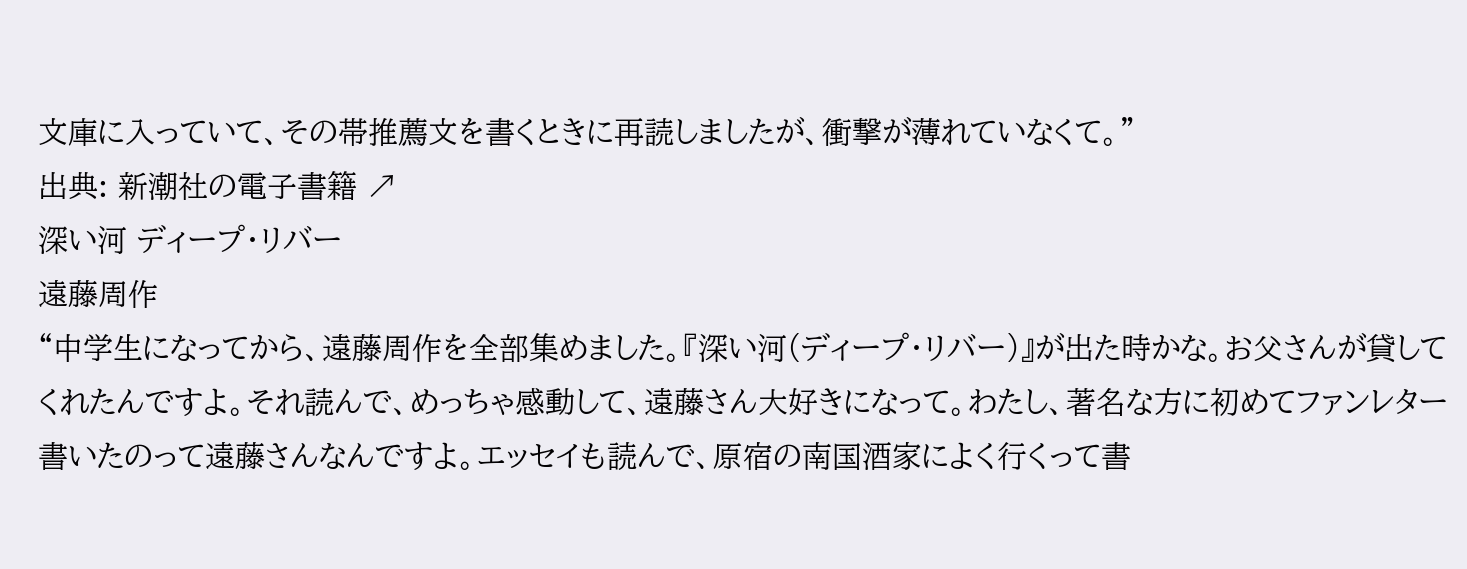文庫に入っていて、その帯推薦文を書くときに再読しましたが、衝撃が薄れていなくて。”
出典: 新潮社の電子書籍 ↗
深い河 ディープ・リバー
遠藤周作
“中学生になってから、遠藤周作を全部集めました。『深い河(ディープ・リバー)』が出た時かな。お父さんが貸してくれたんですよ。それ読んで、めっちゃ感動して、遠藤さん大好きになって。わたし、著名な方に初めてファンレター書いたのって遠藤さんなんですよ。エッセイも読んで、原宿の南国酒家によく行くって書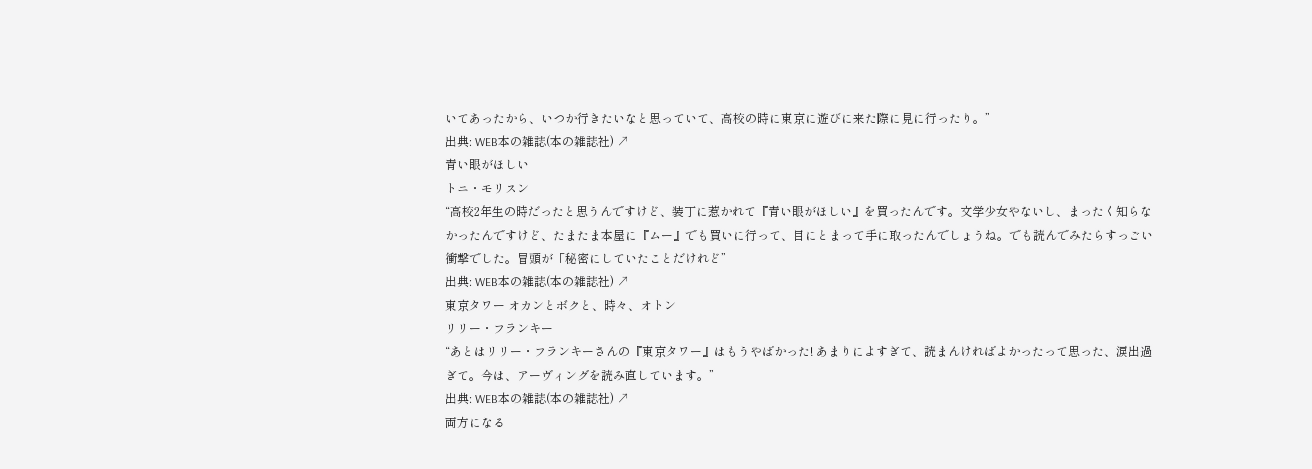いてあったから、いつか行きたいなと思っていて、高校の時に東京に遊びに来た際に見に行ったり。”
出典: WEB本の雑誌(本の雑誌社) ↗
青い眼がほしい
トニ・モリスン
“高校2年生の時だったと思うんですけど、装丁に惹かれて『青い眼がほしい』を買ったんです。文学少女やないし、まったく知らなかったんですけど、たまたま本屋に『ムー』でも買いに行って、目にとまって手に取ったんでしょうね。でも読んでみたらすっごい衝撃でした。冒頭が「秘密にしていたことだけれど”
出典: WEB本の雑誌(本の雑誌社) ↗
東京タワー オカンとボクと、時々、オトン
リリー・フランキー
“あとはリリー・フランキーさんの『東京タワー』はもうやばかった! あまりによすぎて、読まんければよかったって思った、涙出過ぎて。今は、アーヴィングを読み直しています。”
出典: WEB本の雑誌(本の雑誌社) ↗
両方になる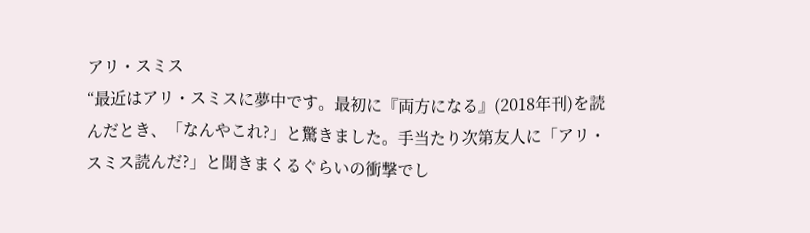アリ・スミス
“最近はアリ・スミスに夢中です。最初に『両方になる』(2018年刊)を読んだとき、「なんやこれ?」と驚きました。手当たり次第友人に「アリ・スミス読んだ?」と聞きまくるぐらいの衝撃でし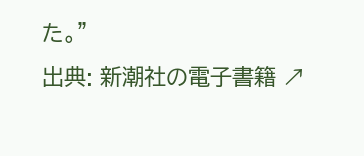た。”
出典: 新潮社の電子書籍 ↗